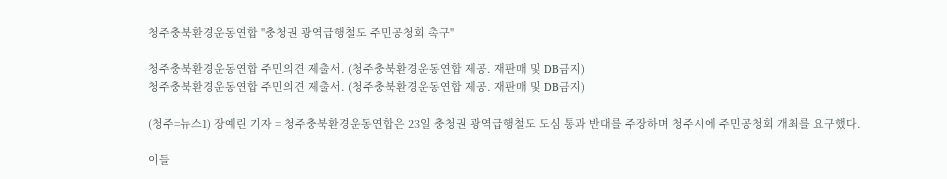청주충북환경운동연합 "충청권 광역급행철도 주민공청회 촉구"

청주충북환경운동연합 주민의견 제출서. (청주충북환경운동연합 제공. 재판매 및 DB금지)
청주충북환경운동연합 주민의견 제출서. (청주충북환경운동연합 제공. 재판매 및 DB금지)

(청주=뉴스1) 장예린 기자 = 청주충북환경운동연합은 23일 충청권 광역급행철도 도심 통과 반대를 주장하며 청주시에 주민공청회 개최를 요구했다.

이들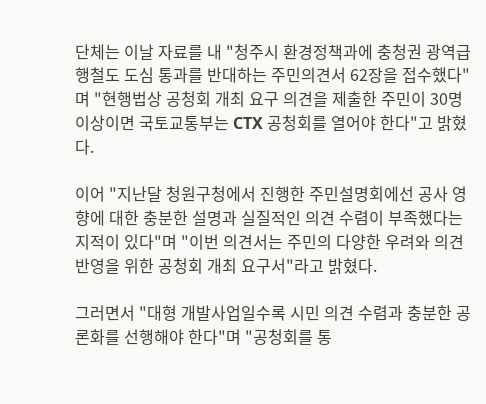단체는 이날 자료를 내 "청주시 환경정책과에 충청권 광역급행철도 도심 통과를 반대하는 주민의견서 62장을 접수했다"며 "현행법상 공청회 개최 요구 의견을 제출한 주민이 30명 이상이면 국토교통부는 CTX 공청회를 열어야 한다"고 밝혔다.

이어 "지난달 청원구청에서 진행한 주민설명회에선 공사 영향에 대한 충분한 설명과 실질적인 의견 수렴이 부족했다는 지적이 있다"며 "이번 의견서는 주민의 다양한 우려와 의견 반영을 위한 공청회 개최 요구서"라고 밝혔다.

그러면서 "대형 개발사업일수록 시민 의견 수렴과 충분한 공론화를 선행해야 한다"며 "공청회를 통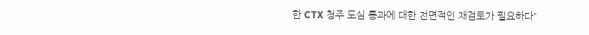한 CTX 청주 도심 통과에 대한 전면적인 재검토가 필요하다"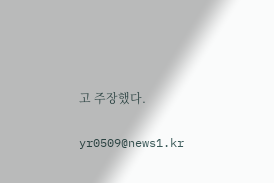고 주장했다.

yr0509@news1.kr